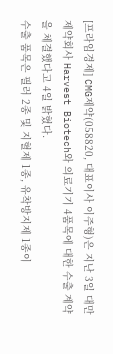[프라임경제] CMG제약(058820, 대표이사 이주형)은 지난 3일 대만 제약회사 Harvest Biotech와 의료기기 4품목에 대한 수출 계약을 체결했다고 4일 밝혔다.
수출 품목은 필러 2종 및 지혈제 1종, 유착방지제 1종이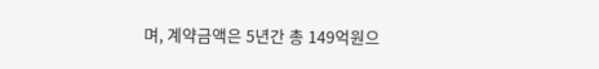며, 계약금액은 5년간 총 149억원으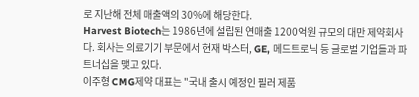로 지난해 전체 매출액의 30%에 해당한다.
Harvest Biotech는 1986년에 설립된 연매출 1200억원 규모의 대만 제약회사다. 회사는 의료기기 부문에서 현재 박스터, GE, 메드트로닉 등 글로벌 기업들과 파트너십을 맺고 있다.
이주형 CMG제약 대표는 "국내 출시 예정인 필러 제품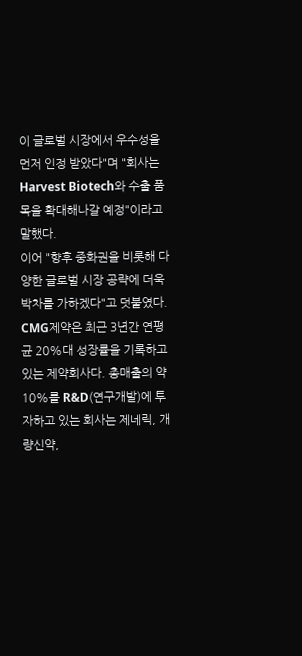이 글로벌 시장에서 우수성을 먼저 인정 받았다"며 "회사는 Harvest Biotech와 수출 품목을 확대해나갈 예정"이라고 말했다.
이어 "향후 중화권을 비롯해 다양한 글로벌 시장 공략에 더욱 박차를 가하겠다"고 덧붙였다.
CMG제약은 최근 3년간 연평균 20%대 성장률을 기록하고 있는 제약회사다. 총매출의 약 10%를 R&D(연구개발)에 투자하고 있는 회사는 제네릭, 개량신약,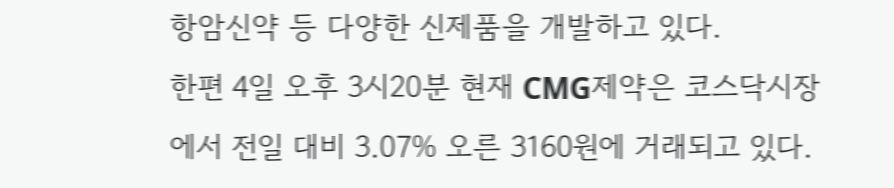항암신약 등 다양한 신제품을 개발하고 있다.
한편 4일 오후 3시20분 현재 CMG제약은 코스닥시장에서 전일 대비 3.07% 오른 3160원에 거래되고 있다.